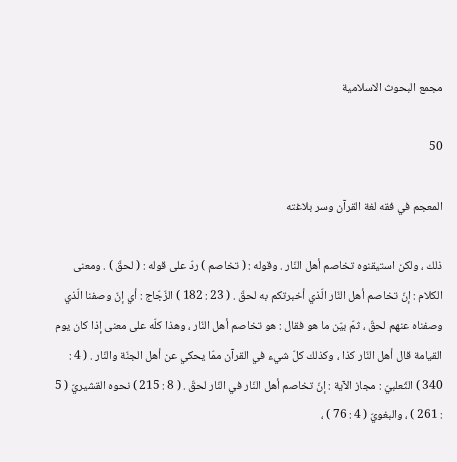مجمع البحوث الاسلامية

50

المعجم في فقه لغة القرآن وسر بلاغته

ذلك ، ولكن استيقنوه تخاصم أهل النّار . وقوله : ( تخاصم ) ردّ على قوله : ( لحقّ ) . ومعنى الكلام : إنّ تخاصم أهل النّار الّذي أخبرتكم به لحقّ . ( 23 : 182 ) الزّجّاج : أي إنّ وصفنا الّذي وصفناه عنهم لحقّ ، ثمّ بيّن ما هو فقال : هو تخاصم أهل النّار ، وهذا كلّه على معنى إذا كان يوم القيامة قال أهل النّار كذا ، وكذلك كلّ شيء في القرآن ممّا يحكي عن أهل الجنّة والنّار . ( 4 : 340 ) الثّعلبيّ : مجاز الآية : إنّ تخاصم أهل النّار في النّار لحقّ . ( 8 : 215 ) نحوه القشيريّ ( 5 : 261 ) ، والبغويّ ( 4 : 76 ) ،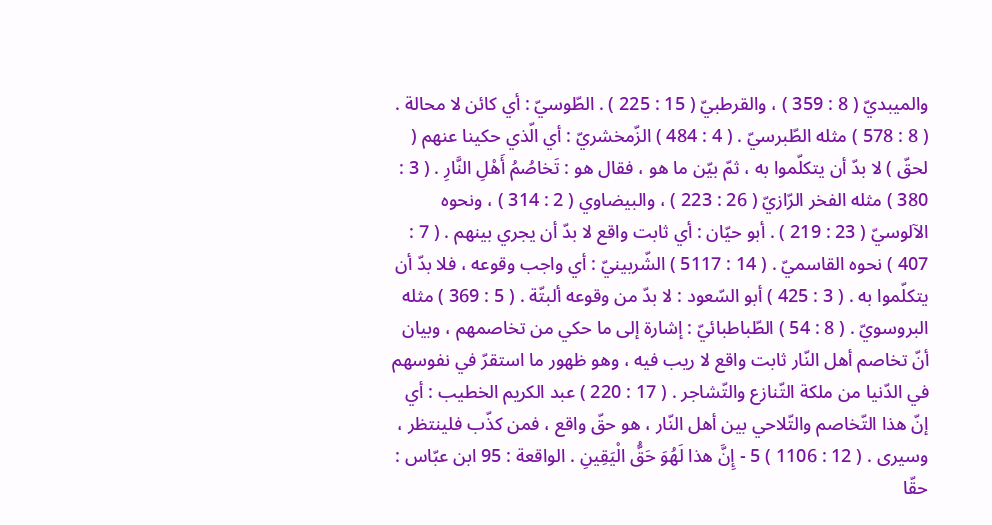والميبديّ ( 8 : 359 ) ، والقرطبيّ ( 15 : 225 ) . الطّوسيّ : أي كائن لا محالة . ( 8 : 578 ) مثله الطّبرسيّ . ( 4 : 484 ) الزّمخشريّ : أي الّذي حكينا عنهم ( لحقّ ) لا بدّ أن يتكلّموا به ، ثمّ بيّن ما هو ، فقال هو : تَخاصُمُ أَهْلِ النَّارِ . ( 3 : 380 ) مثله الفخر الرّازيّ ( 26 : 223 ) ، والبيضاوي ( 2 : 314 ) ، ونحوه الآلوسيّ ( 23 : 219 ) . أبو حيّان : أي ثابت واقع لا بدّ أن يجري بينهم . ( 7 : 407 ) نحوه القاسميّ . ( 14 : 5117 ) الشّربينيّ : أي واجب وقوعه ، فلا بدّ أن يتكلّموا به . ( 3 : 425 ) أبو السّعود : لا بدّ من وقوعه ألبتّة . ( 5 : 369 ) مثله البروسويّ . ( 8 : 54 ) الطّباطبائيّ : إشارة إلى ما حكي من تخاصمهم ، وبيان أنّ تخاصم أهل النّار ثابت واقع لا ريب فيه ، وهو ظهور ما استقرّ في نفوسهم في الدّنيا من ملكة التّنازع والتّشاجر . ( 17 : 220 ) عبد الكريم الخطيب : أي إنّ هذا التّخاصم والتّلاحي بين أهل النّار ، هو حقّ واقع ، فمن كذّب فلينتظر ، وسيرى . ( 12 : 1106 ) 5 - إِنَّ هذا لَهُوَ حَقُّ الْيَقِينِ . الواقعة : 95 ابن عبّاس : حقّا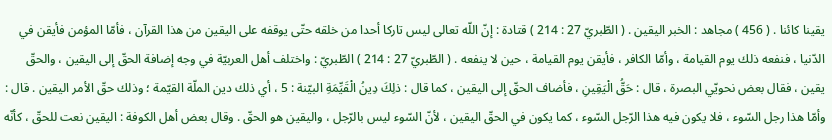يقينا كائنا . ( 456 ) مجاهد : الخبر اليقين . ( الطّبريّ 27 : 214 ) قتادة : إنّ اللّه تعالى ليس تاركا أحدا من خلقه حتّى يوقفه على اليقين من هذا القرآن ، فأمّا المؤمن فأيقن في الدّنيا ، فنفعه ذلك يوم القيامة ، وأمّا الكافر ، فأيقن يوم القيامة ، حين لا ينفعه . ( الطّبريّ 27 : 214 ) الطّبريّ : واختلف أهل العربيّة في وجه إضافة الحقّ إلى اليقين ، والحقّ يقين ، فقال بعض نحويّي البصرة ، قال : حَقُّ الْيَقِينِ ، فأضاف الحقّ إلى اليقين ، كما قال : ذلِكَ دِينُ الْقَيِّمَةِ البيّنة : 5 ، أي ذلك دين الملّة القيّمة ؛ وذلك حقّ الأمر اليقين . قال : وأمّا هذا رجل السّوء ، فلا يكون فيه هذا الرّجل السّوء ، كما يكون في الحقّ اليقين ، لأنّ السّوء ليس بالرّجل ، واليقين هو الحقّ . وقال بعض أهل الكوفة : اليقين نعت للحقّ ، كأنّه